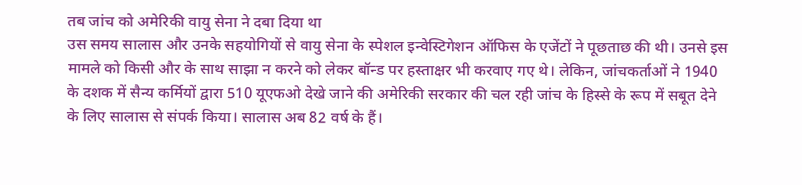तब जांच को अमेरिकी वायु सेना ने दबा दिया था
उस समय सालास और उनके सहयोगियों से वायु सेना के स्पेशल इन्वेस्टिगेशन ऑफिस के एजेंटों ने पूछताछ की थी। उनसे इस मामले को किसी और के साथ साझा न करने को लेकर बॉन्ड पर हस्ताक्षर भी करवाए गए थे। लेकिन, जांचकर्ताओं ने 1940 के दशक में सैन्य कर्मियों द्वारा 510 यूएफओ देखे जाने की अमेरिकी सरकार की चल रही जांच के हिस्से के रूप में सबूत देने के लिए सालास से संपर्क किया। सालास अब 82 वर्ष के हैं।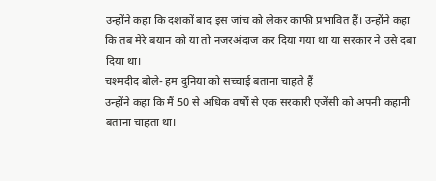उन्होंने कहा कि दशकों बाद इस जांच को लेकर काफी प्रभावित हैं। उन्होंने कहा कि तब मेरे बयान को या तो नजरअंदाज कर दिया गया था या सरकार ने उसे दबा दिया था।
चश्मदीद बोले- हम दुनिया को सच्चाई बताना चाहते हैं
उन्होंने कहा कि मैं 50 से अधिक वर्षों से एक सरकारी एजेंसी को अपनी कहानी बताना चाहता था।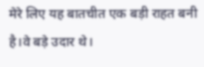मेरे लिए यह बातचीत एक बड़ी राहत बनी है।वे बड़े उदार थे।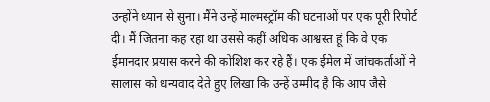उन्होंने ध्यान से सुना। मैंने उन्हें माल्मस्ट्रॉम की घटनाओं पर एक पूरी रिपोर्ट दी। मैं जितना कह रहा था उससे कहीं अधिक आश्वस्त हूं कि वे एक ईमानदार प्रयास करने की कोशिश कर रहे हैं। एक ईमेल में जांचकर्ताओं ने सालास को धन्यवाद देते हुए लिखा कि उन्हें उम्मीद है कि आप जैसे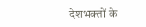देशभक्तों के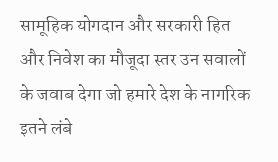सामूहिक योगदान और सरकारी हित और निवेश का मौजूदा स्तर उन सवालों के जवाब देगा जो हमारे देश के नागरिक इतने लंबे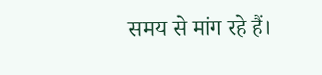समय से मांग रहे हैं।